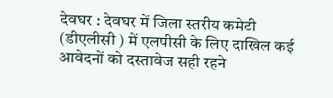देवघर : देवघर में जिला स्तरीय कमेटी (डीएलीसी ) में एलपीसी के लिए दाखिल कई आवेदनों को दस्तावेज सही रहने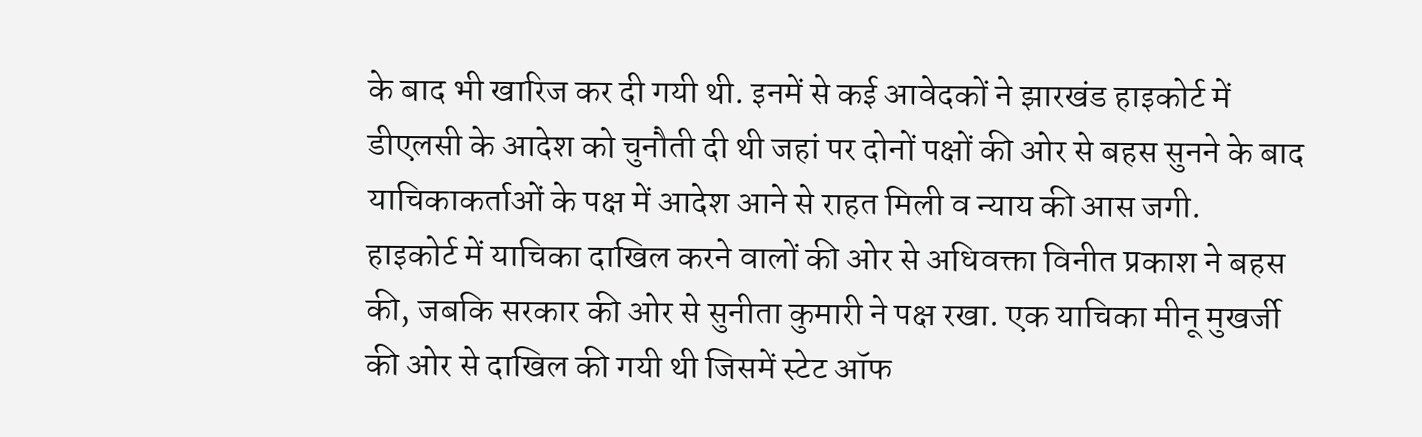के बाद भी खारिज कर दी गयी थी. इनमें से कई आवेदकों ने झारखंड हाइकोर्ट में डीएलसी के आदेश को चुनौती दी थी जहां पर दोनों पक्षों की ओर से बहस सुनने के बाद याचिकाकर्ताओं के पक्ष में आदेश आने से राहत मिली व न्याय की आस जगी.
हाइकोर्ट में याचिका दाखिल करने वालों की ओर से अधिवक्ता विनीत प्रकाश ने बहस की, जबकि सरकार की ओर से सुनीता कुमारी ने पक्ष रखा. एक याचिका मीनू मुखर्जी की ओर से दाखिल की गयी थी जिसमें स्टेट ऑफ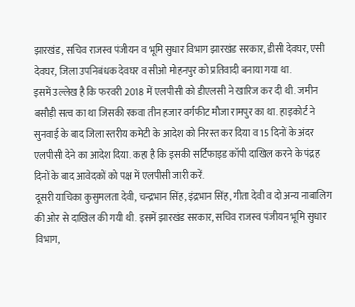झारखंड, सचिव राजस्व पंजीयन व भूमि सुधार विभाग झारखंड सरकार, डीसी देवघर, एसी देवघर, जिला उपनिबंधक देवघर व सीओ मोहनपुर को प्रतिवादी बनाया गया था.
इसमें उल्लेख है कि फरवरी 2018 में एलपीसी को डीएलसी ने खारिज कर दी थी. जमीन बसौड़ी सत्व का था जिसकी रकवा तीन हजार वर्गफीट मौजा रामपुर का था. हाइकोर्ट ने सुनवाई के बाद जिला स्तरीय कमेटी के आदेश को निरस्त कर दिया व 15 दिनों के अंदर एलपीसी देने का आदेश दिया. कहा है कि इसकी सर्टिफाइड कॉपी दाखिल करने के पंद्रह दिनों के बाद आवेदकों को पक्ष में एलपीसी जारी करें.
दूसरी याचिका कुसुमलता देवी, चन्द्रभान सिंह, इंद्रभान सिंह, गीता देवी व दो अन्य नाबालिग की ओर से दाखिल की गयी थी. इसमें झारखंड सरकार, सचिव राजस्व पंजीयन भूमि सुधार विभाग,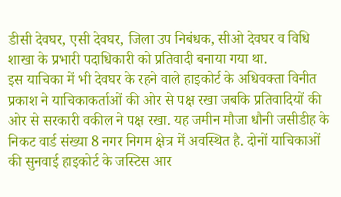डीसी देवघर, एसी देवघर, जिला उप निबंधक, सीओ देवघर व विधि शाखा के प्रभारी पदाधिकारी को प्रतिवादी बनाया गया था.
इस याचिका में भी देवघर के रहने वाले हाइकोर्ट के अधिवक्ता विनीत प्रकाश ने याचिकाकर्ताओं की ओर से पक्ष रखा जबकि प्रतिवादियों की ओर से सरकारी वकील ने पक्ष रखा. यह जमीन मौजा धौनी जसीडीह के निकट वार्ड संख्या 8 नगर निगम क्षेत्र में अवस्थित है. दोनों याचिकाओं की सुनवाई हाइकोर्ट के जस्टिस आर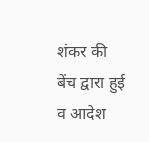शंकर की बेंच द्वारा हुई व आदेश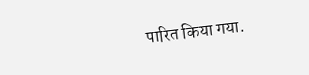पारित किया गया.